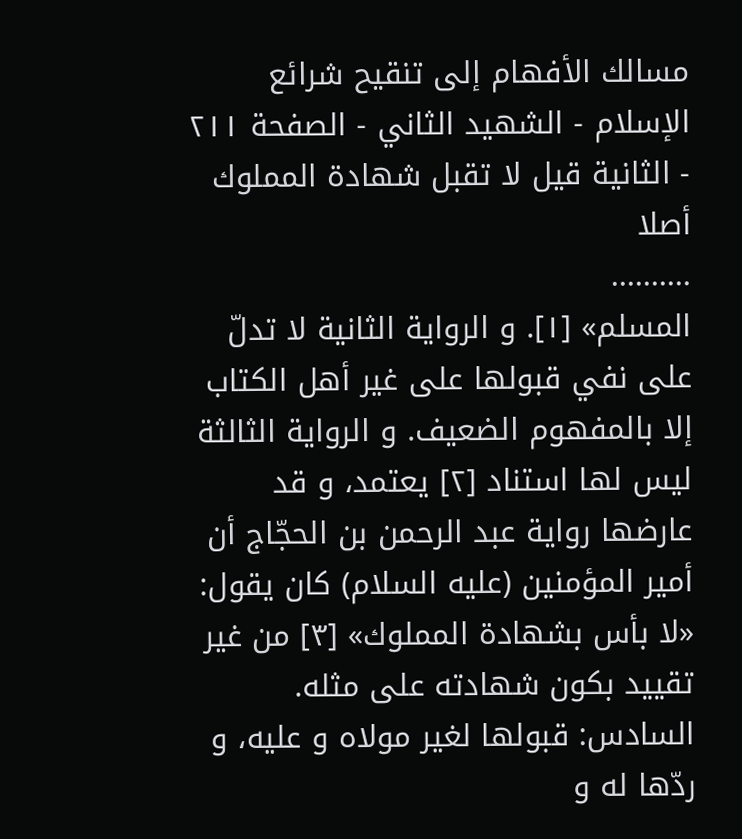مسالك الأفهام إلى تنقيح شرائع الإسلام - الشهيد الثاني - الصفحة ٢١١ - الثانية قيل لا تقبل شهادة المملوك أصلا
..........
المسلم» [١]. و الرواية الثانية لا تدلّ على نفي قبولها على غير أهل الكتاب إلا بالمفهوم الضعيف. و الرواية الثالثة ليس لها استناد [٢] يعتمد، و قد عارضها رواية عبد الرحمن بن الحجّاج أن أمير المؤمنين (عليه السلام) كان يقول: «لا بأس بشهادة المملوك» [٣] من غير تقييد بكون شهادته على مثله.
السادس: قبولها لغير مولاه و عليه، و ردّها له و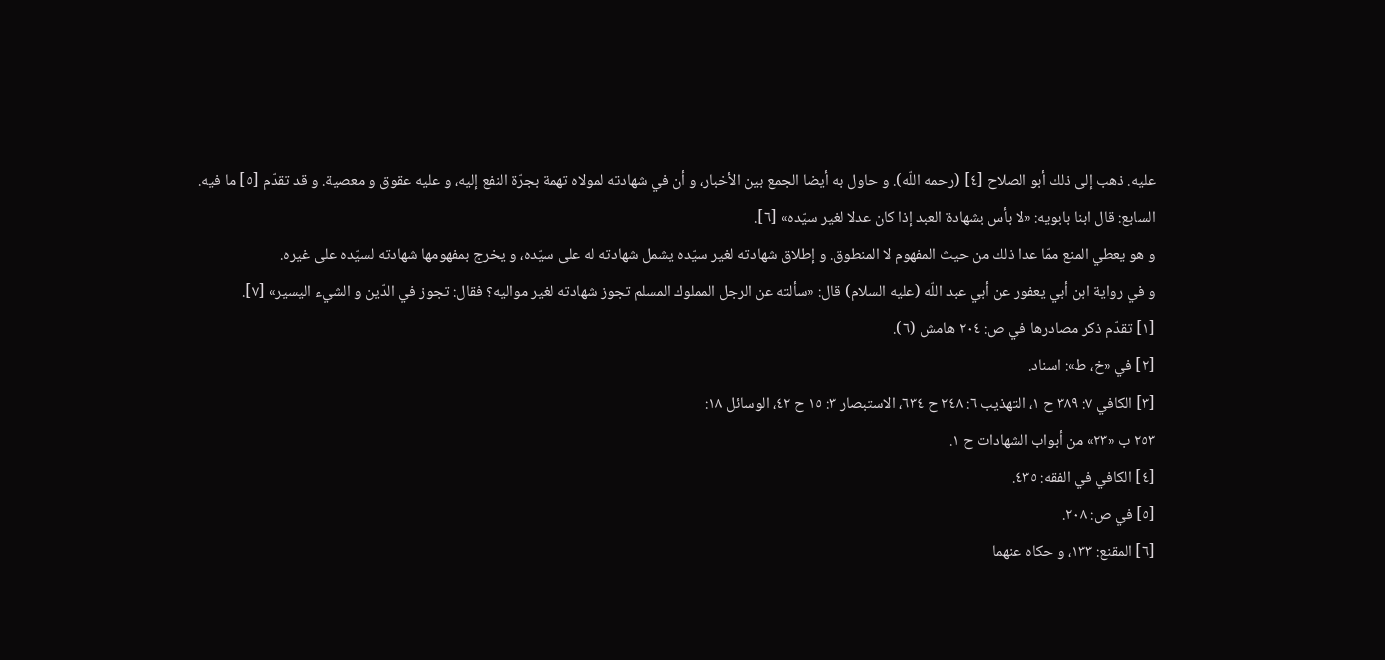عليه. ذهب إلى ذلك أبو الصلاح [٤] (رحمه اللّه). و حاول به أيضا الجمع بين الأخبار، و أن في شهادته لمولاه تهمة بجرّة النفع إليه، و عليه عقوق و معصية. و قد تقدّم [٥] ما فيه.
السابع: قال ابنا بابويه: «لا بأس بشهادة العبد إذا كان عدلا لغير سيّده» [٦].
و هو يعطي المنع ممّا عدا ذلك من حيث المفهوم لا المنطوق. و إطلاق شهادته لغير سيّده يشمل شهادته له على سيّده، و يخرج بمفهومها شهادته لسيّده على غيره.
و في رواية ابن أبي يعفور عن أبي عبد اللّه (عليه السلام) قال: «سألته عن الرجل المملوك المسلم تجوز شهادته لغير مواليه؟ فقال: تجوز في الدّين و الشيء اليسير» [٧].
[١] تقدّم ذكر مصادرها في ص: ٢٠٤ هامش (٦).
[٢] في «خ، ط»: اسناد.
[٣] الكافي ٧: ٣٨٩ ح ١، التهذيب ٦: ٢٤٨ ح ٦٣٤، الاستبصار ٣: ١٥ ح ٤٢، الوسائل ١٨:
٢٥٣ ب «٢٣» من أبواب الشهادات ح ١.
[٤] الكافي في الفقه: ٤٣٥.
[٥] في ص: ٢٠٨.
[٦] المقنع: ١٣٣، و حكاه عنهما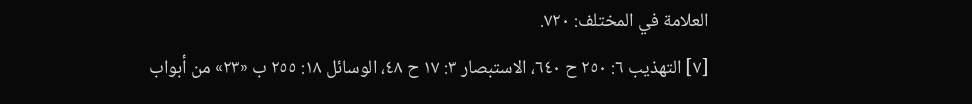العلامة في المختلف: ٧٢٠.
[٧] التهذيب ٦: ٢٥٠ ح ٦٤٠، الاستبصار ٣: ١٧ ح ٤٨، الوسائل ١٨: ٢٥٥ ب «٢٣» من أبواب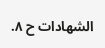الشهادات ح ٨.